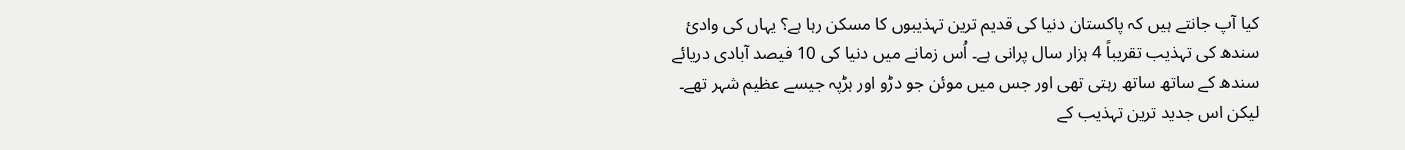کیا آپ جانتے ہیں کہ پاکستان دنیا کی قدیم ترین تہذیبوں کا مسکن رہا ہے؟ یہاں کی وادئ سندھ کی تہذیب تقریباً 4 ہزار سال پرانی ہے۔ اُس زمانے میں دنیا کی 10 فیصد آبادی دریائے سندھ کے ساتھ ساتھ رہتی تھی اور جس میں موئن جو دڑو اور ہڑپہ جیسے عظیم شہر تھے۔ لیکن اس جدید ترین تہذیب کے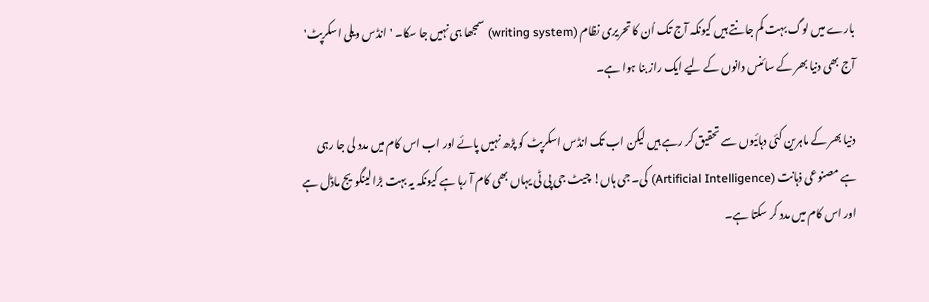بارے میں لوگ بہت کم جانتے ہیں کیونکہ آج تک اُن کا تحریری نظام (writing system) سمجھا ہی نہیں جا سکا۔ 'انڈس ویلی اسکرپٹ' آج بھی دنیا بھر کے سائنس دانوں کے لیے ایک راز بنا ہوا ہے۔

دنیا بھر کے ماہرین کئی دہائیوں سے تحقیق کر رہے ہیں لیکن اب تک انڈس اسکرپٹ کو پڑھ نہیں پائے اور اب اس کام میں مدد لی جا رہی ہے مصنوعی ذہانت (Artificial Intelligence) کی۔ جی ہاں! چیٹ جی پی ٹی یہاں بھی کام آ رہا ہے کیونکہ یہ بہت بڑا لینگویج ماڈل ہے اور اس کام میں مدد کر سکتا ہے۔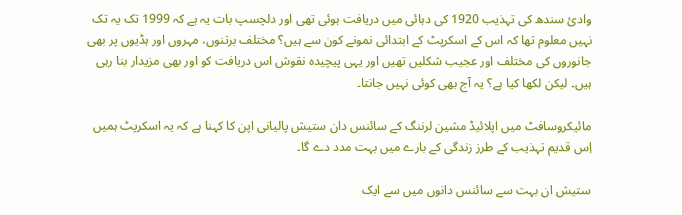وادئ سندھ کی تہذیب 1920 کی دہائی میں دریافت ہوئی تھی اور دلچسپ بات یہ ہے کہ 1999 تک یہ تک نہیں معلوم تھا کہ اس کے اسکرپٹ کے ابتدائی نمونے کون سے ہیں؟ مختلف برتنوں، مہروں اور ہڈیوں پر بھی جانوروں کی مختلف اور عجیب شکلیں تھیں اور یہی پیچیدہ نقوش اس دریافت کو اور بھی مزیدار بنا رہی ہیں۔ لیکن لکھا کیا ہے؟ یہ آج بھی کوئی نہیں جانتا۔

مائیکروسافٹ میں اپلائیڈ مشین لرننگ کے سائنس دان ستیش پالیانی اپن کا کہنا ہے کہ یہ اسکرپٹ ہمیں اِس قدیم تہذیب کے طرز زندگی کے بارے میں بہت مدد دے گا۔

ستیش ان بہت سے سائنس دانوں میں سے ایک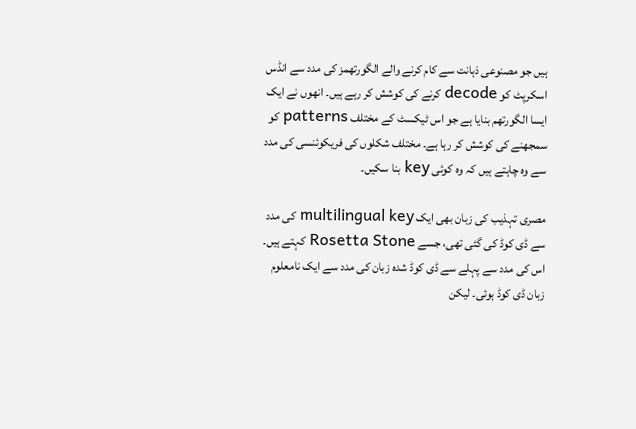ہیں جو مصنوعی ذہانت سے کام کرنے والے الگورتھمز کی مدد سے انڈس اسکرپٹ کو decode کرنے کی کوشش کر رہے ہیں۔ انھوں نے ایک ایسا الگورتھم بنایا ہے جو اس ٹیکسٹ کے مختلف patterns کو سمجھنے کی کوشش کر رہا ہے۔ مختلف شکلوں کی فریکوئنسی کی مدد سے وہ چاہتے ہیں کہ وہ کوئی key بنا سکیں۔

مصری تہذیب کی زبان بھی ایک multilingual key کی مدد سے ڈی کوڈ کی گئی تھی، جسے Rosetta Stone کہتے ہیں۔ اس کی مدد سے پہلے سے ڈی کوڈ شدہ زبان کی مدد سے ایک نامعلوم زبان ڈی کوڈ ہوئی۔ لیکن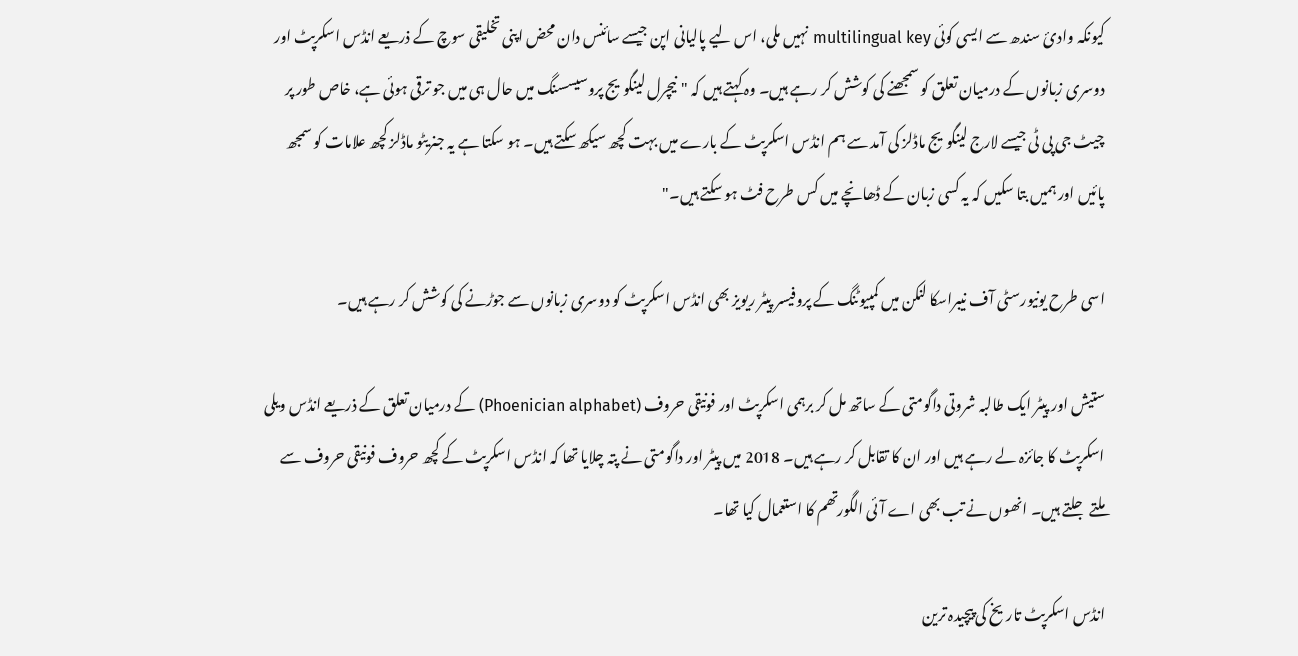کیونکہ وادئ سندھ سے ایسی کوئی multilingual key نہیں ملی، اس لیے پالیانی اپن جیسے سائنس دان محض اپنی تخلیقی سوچ کے ذریعے انڈس اسکرپٹ اور دوسری زبانوں کے درمیان تعلق کو سمجھنے کی کوشش کر رہے ہیں۔ وہ کہتے ہیں کہ "نیچرل لینگویج پروسیسسنگ میں حال ہی میں جو ترقی ہوئی ہے، خاص طور پر چیٹ جی پی ٹی جیسے لارج لینگویج ماڈلز کی آمد سے ہم انڈس اسکرپٹ کے بارے میں بہت کچھ سیکھ سکتے ہیں۔ ہو سکتا ہے یہ جنریٹو ماڈلز کچھ علامات کو سمجھ پائیں اور ہمیں بتا سکیں کہ یہ کسی زبان کے ڈھانچے میں کس طرح فٹ ہو سکتے ہیں۔"

اسی طرح یونیورسٹی آف نیبراسکا لنکن میں کمپیوٹنگ کے پروفیسر پیٹر ریویز بھی انڈس اسکرپٹ کو دوسری زبانوں سے جوڑنے کی کوشش کر رہے ہیں۔

ستیش اور پیٹر ایک طالبہ شروتی داگومتی کے ساتھ مل کر برہمی اسکرپٹ اور فونیقی حروف (Phoenician alphabet) کے درمیان تعلق کے ذریعے انڈس ویلی اسکرپٹ کا جائزہ لے رہے ہیں اور ان کا تقابل کر رہے ہیں۔ 2018 میں پیٹر اور داگومتی نے پتہ چلایا تھا کہ انڈس اسکرپٹ کے کچھ حروف فونیقی حروف سے ملتے جلتے ہیں۔ انھوں نے تب بھی اے آئی الگورتھم کا استعمال کیا تھا۔

انڈس اسکرپٹ تاریخ کی پیچیدہ ترین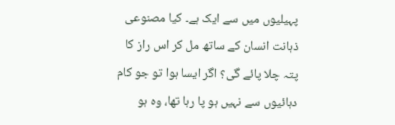پہیلیوں میں سے ایک ہے۔ کیا مصنوعی ذہانت انسان کے ساتھ مل کر اس راز کا پتہ چلا پائے گی؟ اگر ایسا ہوا تو جو کام دہائیوں سے نہیں ہو پا رہا تھا، وہ ہو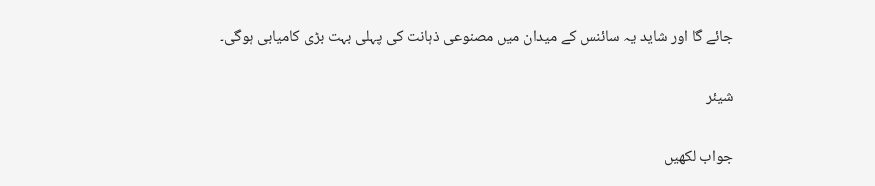جائے گا اور شاید یہ سائنس کے میدان میں مصنوعی ذہانت کی پہلی بہت بڑی کامیابی ہوگی۔

شیئر

جواب لکھیں